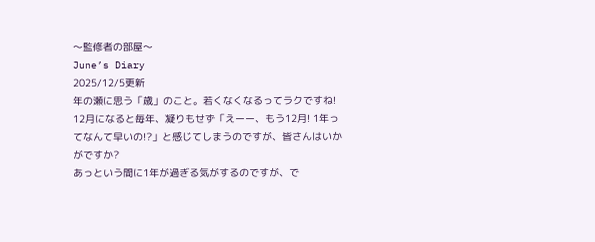〜監修者の部屋〜
June’s Diary
2025/12/5更新
年の瀬に思う「歳」のこと。若くなくなるってラクですね!
12月になると毎年、凝りもせず「えーー、もう12月! 1年ってなんて早いの!?」と感じてしまうのですが、皆さんはいかがですか?
あっという間に1年が過ぎる気がするのですが、で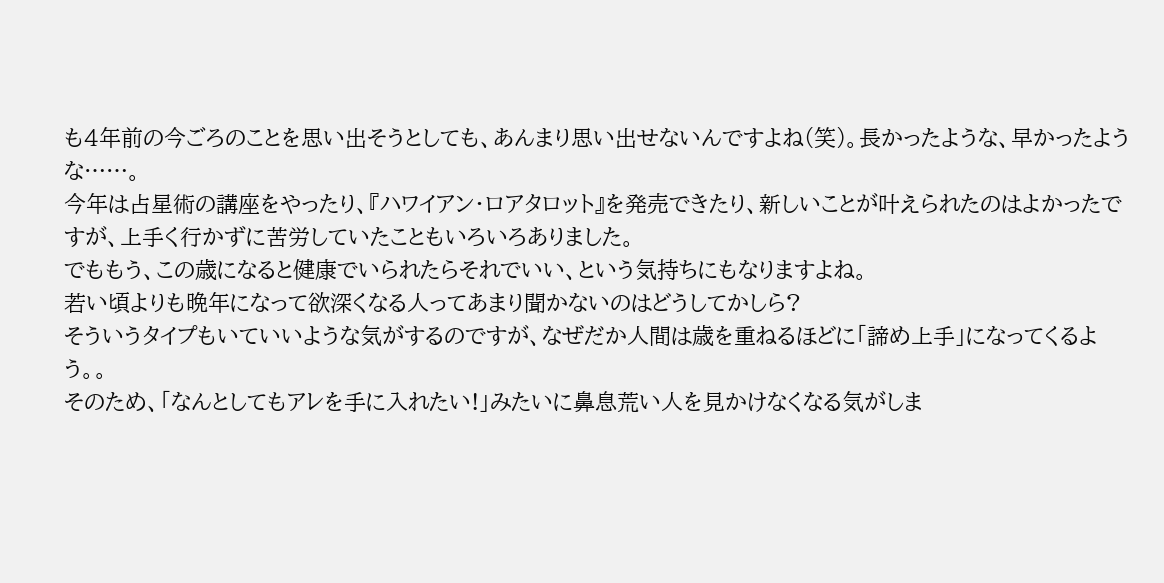も4年前の今ごろのことを思い出そうとしても、あんまり思い出せないんですよね(笑)。長かったような、早かったような……。
今年は占星術の講座をやったり、『ハワイアン・ロアタロット』を発売できたり、新しいことが叶えられたのはよかったですが、上手く行かずに苦労していたこともいろいろありました。
でももう、この歳になると健康でいられたらそれでいい、という気持ちにもなりますよね。
若い頃よりも晩年になって欲深くなる人ってあまり聞かないのはどうしてかしら?
そういうタイプもいていいような気がするのですが、なぜだか人間は歳を重ねるほどに「諦め上手」になってくるよう。。
そのため、「なんとしてもアレを手に入れたい!」みたいに鼻息荒い人を見かけなくなる気がしま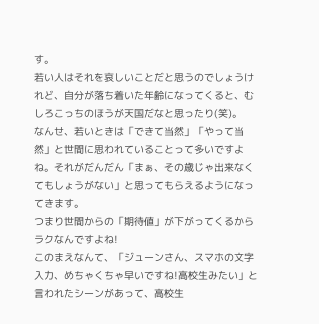す。
若い人はそれを哀しいことだと思うのでしょうけれど、自分が落ち着いた年齢になってくると、むしろこっちのほうが天国だなと思ったり(笑)。
なんせ、若いときは「できて当然」「やって当然」と世間に思われていることって多いですよね。それがだんだん「まぁ、その歳じゃ出来なくてもしょうがない」と思ってもらえるようになってきます。
つまり世間からの「期待値」が下がってくるからラクなんですよね!
このまえなんて、「ジューンさん、スマホの文字入力、めちゃくちゃ早いですね!高校生みたい」と言われたシーンがあって、高校生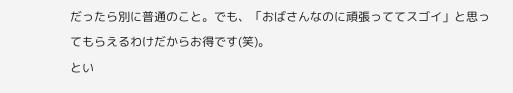だったら別に普通のこと。でも、「おばさんなのに頑張っててスゴイ」と思ってもらえるわけだからお得です(笑)。
とい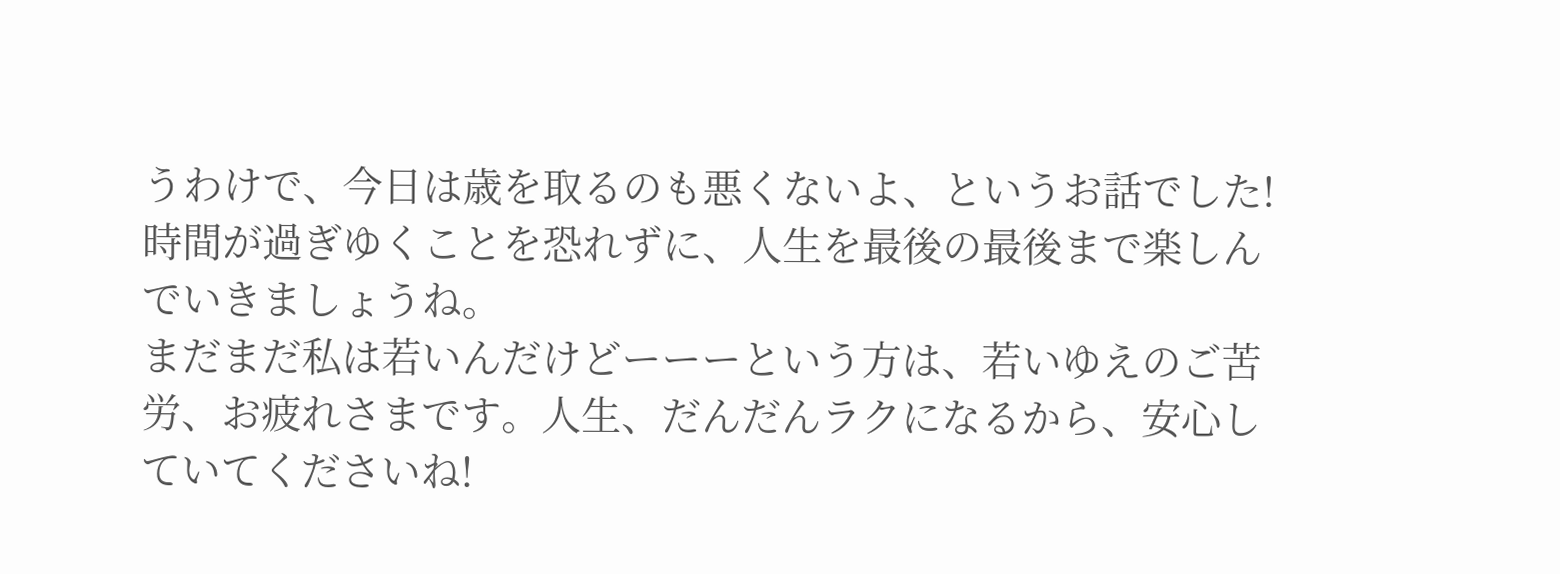うわけで、今日は歳を取るのも悪くないよ、というお話でした!
時間が過ぎゆくことを恐れずに、人生を最後の最後まで楽しんでいきましょうね。
まだまだ私は若いんだけどーーーという方は、若いゆえのご苦労、お疲れさまです。人生、だんだんラクになるから、安心していてくださいね!